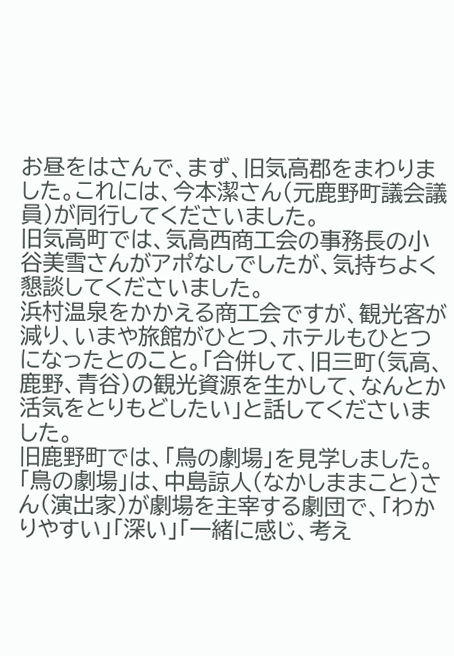お昼をはさんで、まず、旧気高郡をまわりました。これには、今本潔さん(元鹿野町議会議員)が同行してくださいました。
旧気高町では、気高西商工会の事務長の小谷美雪さんがアポなしでしたが、気持ちよく懇談してくださいました。
浜村温泉をかかえる商工会ですが、観光客が減り、いまや旅館がひとつ、ホテルもひとつになったとのこと。「合併して、旧三町(気高、鹿野、青谷)の観光資源を生かして、なんとか活気をとりもどしたい」と話してくださいました。
旧鹿野町では、「鳥の劇場」を見学しました。「鳥の劇場」は、中島諒人(なかしままこと)さん(演出家)が劇場を主宰する劇団で、「わかりやすい」「深い」「一緒に感じ、考え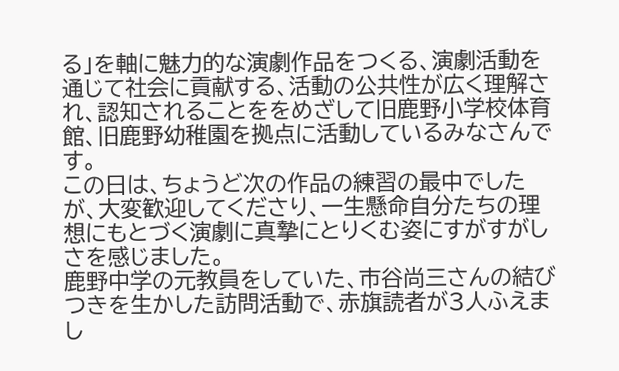る」を軸に魅力的な演劇作品をつくる、演劇活動を通じて社会に貢献する、活動の公共性が広く理解され、認知されることををめざして旧鹿野小学校体育館、旧鹿野幼稚園を拠点に活動しているみなさんです。
この日は、ちょうど次の作品の練習の最中でしたが、大変歓迎してくださり、一生懸命自分たちの理想にもとづく演劇に真摯にとりくむ姿にすがすがしさを感じました。
鹿野中学の元教員をしていた、市谷尚三さんの結びつきを生かした訪問活動で、赤旗読者が3人ふえまし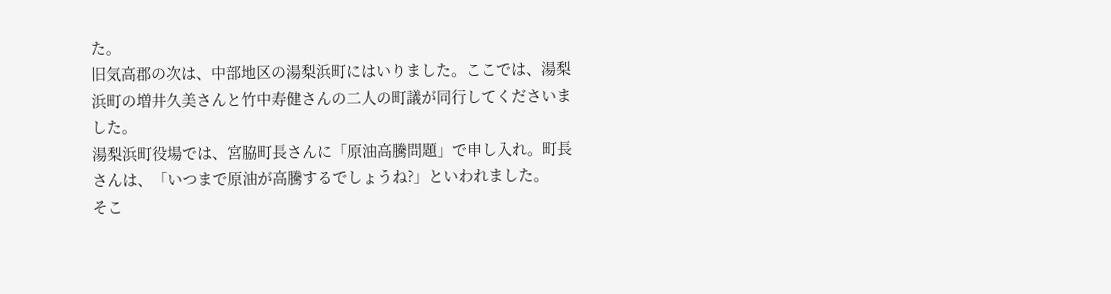た。
旧気高郡の次は、中部地区の湯梨浜町にはいりました。ここでは、湯梨浜町の増井久美さんと竹中寿健さんの二人の町議が同行してくださいました。
湯梨浜町役場では、宮脇町長さんに「原油高騰問題」で申し入れ。町長さんは、「いつまで原油が高騰するでしょうね?」といわれました。
そこ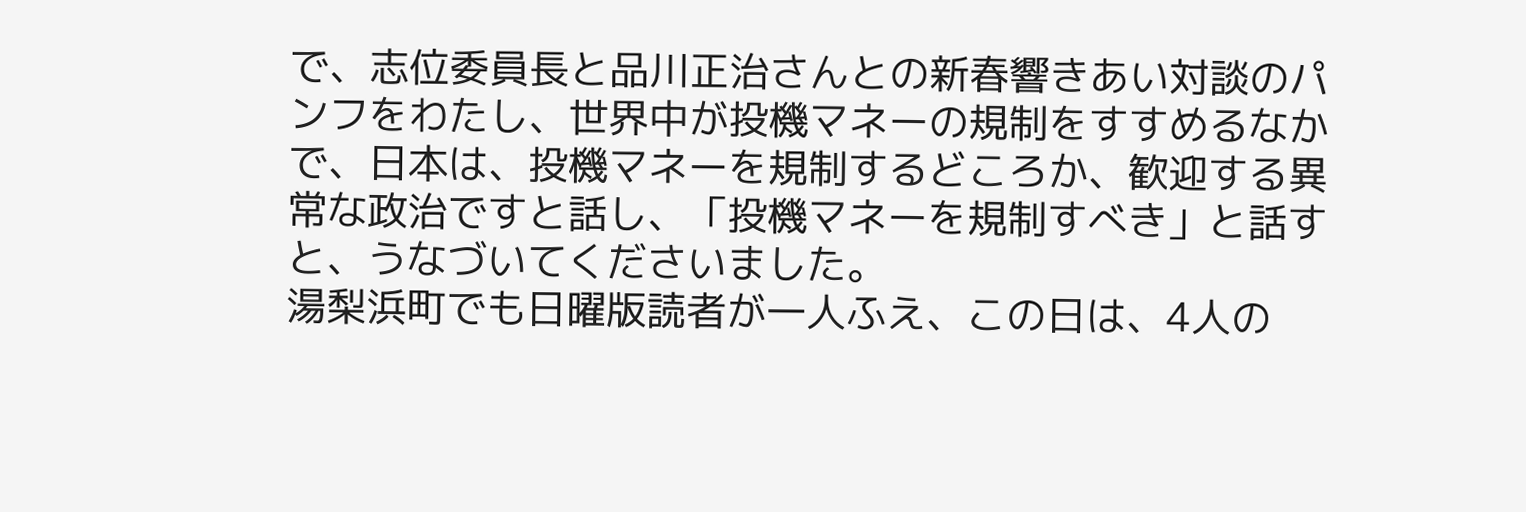で、志位委員長と品川正治さんとの新春響きあい対談のパンフをわたし、世界中が投機マネーの規制をすすめるなかで、日本は、投機マネーを規制するどころか、歓迎する異常な政治ですと話し、「投機マネーを規制すべき」と話すと、うなづいてくださいました。
湯梨浜町でも日曜版読者が一人ふえ、この日は、4人の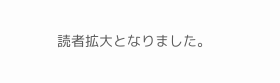読者拡大となりました。